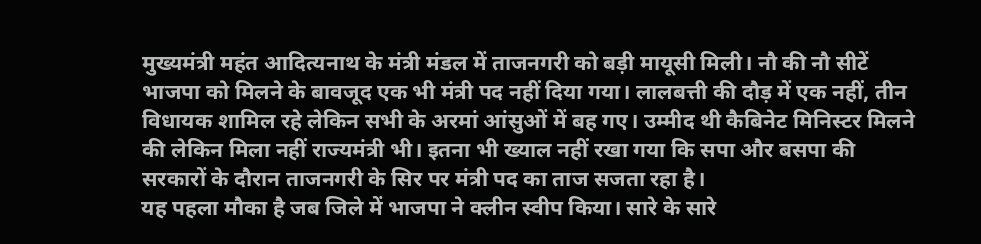मुख्यमंत्री महंत आदित्यनाथ के मंत्री मंडल में ताजनगरी को बड़ी मायूसी मिली। नौ की नौ सीटें भाजपा को मिलने के बावजूद एक भी मंत्री पद नहीं दिया गया। लालबत्ती की दौड़ में एक नहीं, तीन विधायक शामिल रहे लेकिन सभी के अरमां आंसुओं में बह गए। उम्मीद थी कैबिनेट मिनिस्टर मिलने की लेकिन मिला नहीं राज्यमंत्री भी। इतना भी ख्याल नहीं रखा गया कि सपा और बसपा की सरकारों के दौरान ताजनगरी के सिर पर मंत्री पद का ताज सजता रहा है।
यह पहला मौका है जब जिले में भाजपा ने क्लीन स्वीप किया। सारे के सारे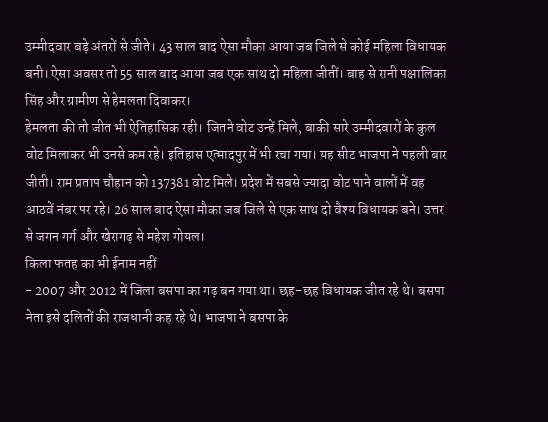उम्मीदवार बड़े अंतरों से जीते। 43 साल बाद ऐसा मौका आया जब जिले से कोई महिला विधायक बनी। ऐसा अवसर तो 55 साल बाद आया जब एक साथ दो महिला जीतीं। बाह से रानी पक्षालिका सिंह और ग्रामीण से हेमलता दिवाकर।
हेमलता की तो जीत भी ऐतिहासिक रही। जितने वोट उन्हें मिले, बाकी सारे उम्मीदवारों के कुल वोट मिलाकर भी उनसे कम रहे। इतिहास एत्मादपुर में भी रचा गया। यह सीट भाजपा ने पहली बार जीती। राम प्रताप चौहान को 137381 वोट मिले। प्रदेश में सबसे ज्यादा वोट पाने वालों में वह आठवें नंबर पर रहे। 26 साल बाद ऐसा मौका जब जिले से एक साथ दो वैश्य विधायक बने। उत्तर से जगन गर्ग और खेरागढ़ से महेश गोयल।
किला फतह का भी ईनाम नहीं
- 2007 और 2012 में जिला बसपा का गढ़ बन गया था। छह-छह विधायक जीत रहे थे। बसपा नेता इसे दलितों की राजधानी कह रहे थे। भाजपा ने बसपा के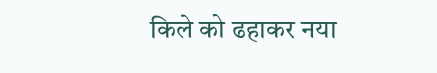किले को ढहाकर नया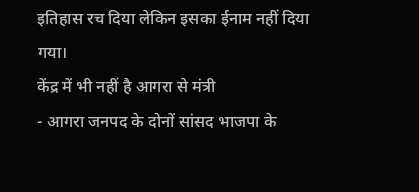इतिहास रच दिया लेकिन इसका ईनाम नहीं दिया गया।
केंद्र में भी नहीं है आगरा से मंत्री
- आगरा जनपद के दोनों सांसद भाजपा के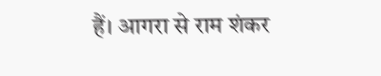हैं। आगरा से राम शंकर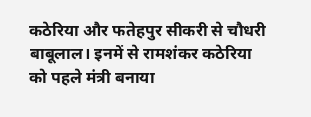कठेरिया और फतेहपुर सीकरी से चौधरी बाबूलाल। इनमें से रामशंकर कठेरिया को पहले मंत्री बनाया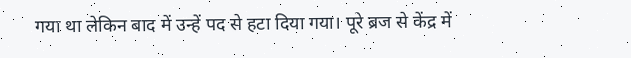गया था लेकिन बाद में उन्हें पद से हटा दिया गया। पूरे ब्रज से केंद्र में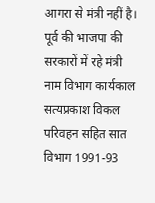आगरा से मंत्री नहीं है।
पूर्व की भाजपा की सरकारों में रहे मंत्री
नाम विभाग कार्यकाल
सत्यप्रकाश विकल परिवहन सहित सात विभाग 1991-93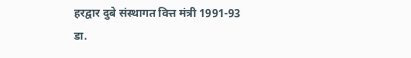हरद्वार दुबे संस्थागत वित्त मंत्री 1991-93
डा.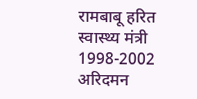रामबाबू हरित स्वास्थ्य मंत्री 1998-2002
अरिदमन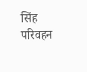सिंह परिवहन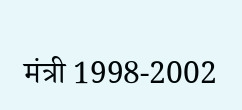मंत्री 1998-2002